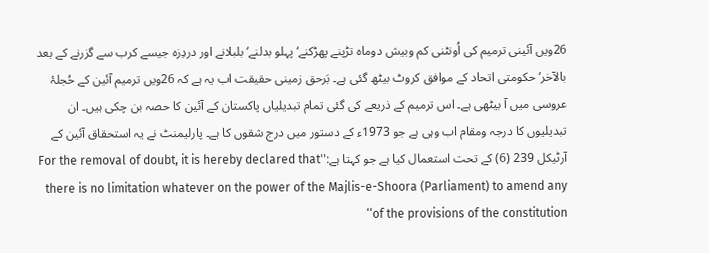26ویں آئینی ترمیم کی اُونٹنی کم وبیش دوماہ تڑپنے پھڑکنے‘ پہلو بدلنے‘ بلبلانے اور دردِزہ جیسے کرب سے گزرنے کے بعد بالآخر‘ حکومتی اتحاد کے موافق کروٹ بیٹھ گئی ہے۔ بَرحق زمینی حقیقت اب یہ ہے کہ 26ویں ترمیم آئین کے حُجلۂ عروسی میں آ بیٹھی ہے۔ اس ترمیم کے ذریعے کی گئی تمام تبدیلیاں پاکستان کے آئین کا حصہ بن چکی ہیں۔ ان تبدیلیوں کا درجہ ومقام اب وہی ہے جو 1973ء کے دستور میں درج شقوں کا ہے۔ پارلیمنٹ نے یہ استحقاق آئین کے آرٹیکل 239 (6) کے تحت استعمال کیا ہے جو کہتا ہے:''For the removal of doubt, it is hereby declared that there is no limitation whatever on the power of the Majlis-e-Shoora (Parliament) to amend any of the provisions of the constitution‘‘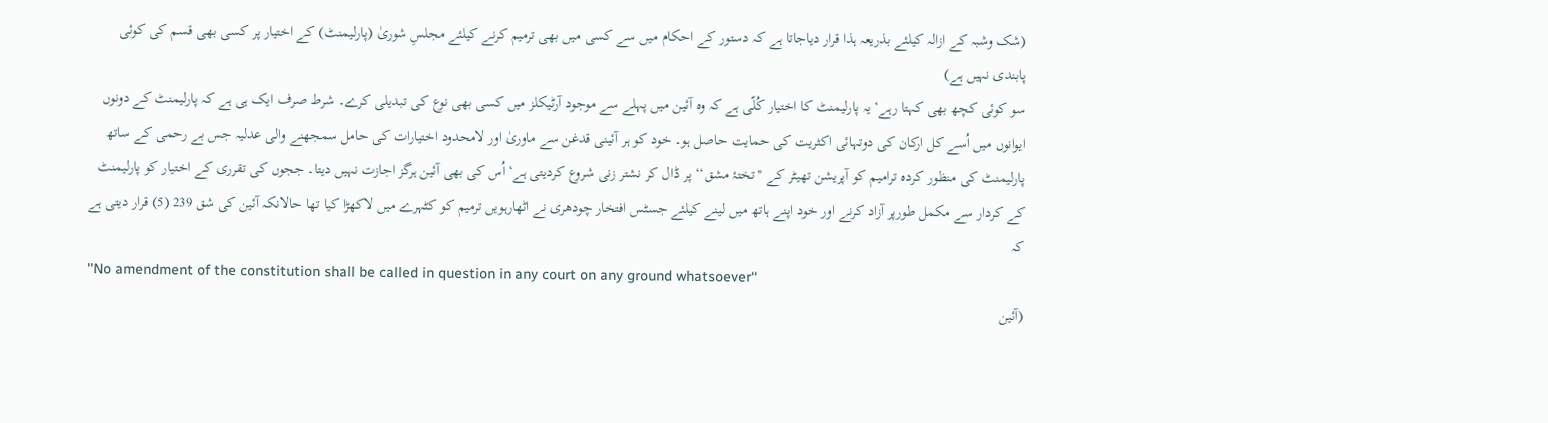(شک وشبہ کے ازالہ کیلئے بذریعہ ہذا قرار دیاجاتا ہے کہ دستور کے احکام میں سے کسی میں بھی ترمیم کرنے کیلئے مجلسِ شوریٰ (پارلیمنٹ) کے اختیار پر کسی بھی قسم کی کوئی پابندی نہیں ہے)
سو کوئی کچھ بھی کہتا رہے‘ یہ پارلیمنٹ کا اختیار کُلّی ہے کہ وہ آئین میں پہلے سے موجود آرٹیکلز میں کسی بھی نوع کی تبدیلی کرے۔ شرط صرف ایک ہی ہے کہ پارلیمنٹ کے دونوں ایوانوں میں اُسے کل ارکان کی دوتہائی اکثریت کی حمایت حاصل ہو۔ خود کو ہر آئینی قدغن سے ماوریٰ اور لامحدود اختیارات کی حامل سمجھنے والی عدلیہ جس بے رحمی کے ساتھ پارلیمنٹ کی منظور کردہ ترامیم کو آپریشن تھیٹر کے ''تختۂ مشق‘‘ پر ڈال کر نشتر زنی شروع کردیتی ہے‘ اُس کی بھی آئین ہرگز اجازت نہیں دیتا۔ ججوں کی تقرری کے اختیار کو پارلیمنٹ کے کردار سے مکمل طورپر آزاد کرنے اور خود اپنے ہاتھ میں لینے کیلئے جسٹس افتخار چودھری نے اٹھارہویں ترمیم کو کٹہرے میں لاکھڑا کیا تھا حالانکہ آئین کی شق 239 (5) قرار دیتی ہے کہ
''No amendment of the constitution shall be called in question in any court on any ground whatsoever‘‘
(آئین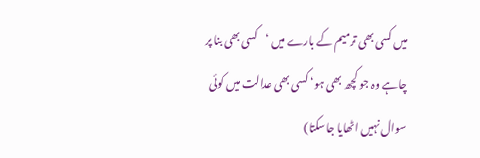میں کسی بھی ترمیم کے بارے میں ‘کسی بھی بنا پر چاہے وہ جو کچھ بھی ہو‘ کسی بھی عدالت میں کوئی سوال نہیں اٹھایا جاسکتا)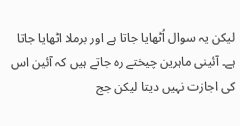لیکن یہ سوال اُٹھایا جاتا ہے اور برملا اٹھایا جاتا ہے۔ آئینی ماہرین چیختے رہ جاتے ہیں کہ آئین اس کی اجازت نہیں دیتا لیکن جج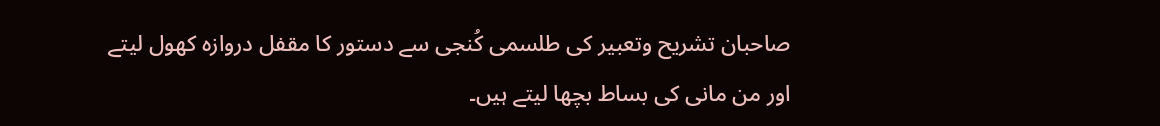صاحبان تشریح وتعبیر کی طلسمی کُنجی سے دستور کا مقفل دروازہ کھول لیتے اور من مانی کی بساط بچھا لیتے ہیں۔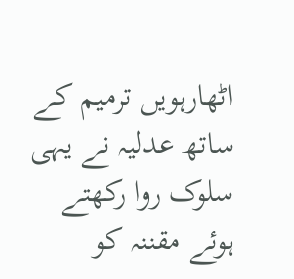اٹھارہویں ترمیم کے ساتھ عدلیہ نے یہی سلوک روا رکھتے ہوئے مقننہ کو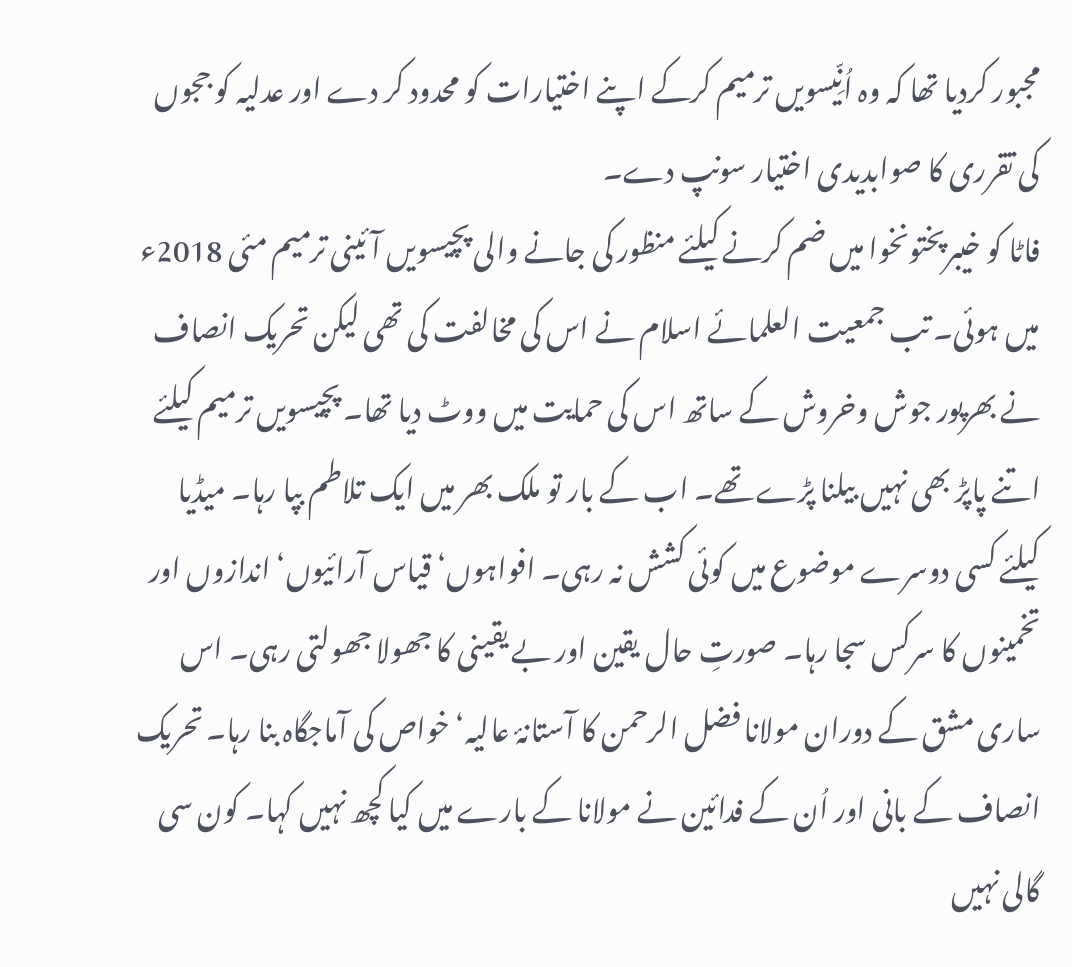مجبور کردیا تھا کہ وہ اُنِّیسویں ترمیم کرکے اپنے اختیارات کو محدود کر دے اور عدلیہ کو ججوں کی تقرری کا صوابدیدی اختیار سونپ دے۔
فاٹا کو خیبرپختونخوا میں ضم کرنے کیلئے منظور کی جانے والی پچیسویں آئینی ترمیم مئی 2018ء میں ہوئی۔ تب جمعیت العلمائے اسلام نے اس کی مخالفت کی تھی لیکن تحریک انصاف نے بھرپور جوش وخروش کے ساتھ اس کی حمایت میں ووٹ دیا تھا۔ پچیسویں ترمیم کیلئے اتنے پاپڑ بھی نہیں بیلنا پڑے تھے۔ اب کے بار تو ملک بھر میں ایک تلاطم بپا رہا۔ میڈیا کیلئے کسی دوسرے موضوع میں کوئی کشش نہ رہی۔ افواہوں‘ قیاس آرائیوں‘ اندازوں اور تخمینوں کا سرکس سجا رہا۔ صورتِ حال یقین اور بے یقینی کا جھولا جھولتی رہی۔ اس ساری مشق کے دوران مولانا فضل الرحمن کا آستانۂ عالیہ‘ خواص کی آماجگاہ بنا رہا۔ تحریک انصاف کے بانی اور اُن کے فدائین نے مولانا کے بارے میں کیا کچھ نہیں کہا۔ کون سی گالی نہیں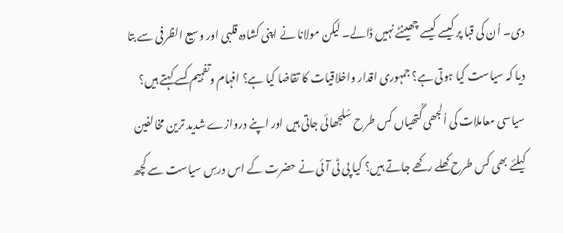دی۔ اُن کی قبا پر کیسے کیسے چھینٹے نہیں ڈالے۔ لیکن مولانا نے اپنی کشادہ قلبی اور وسیع الظرفی سے بتا دیا کہ سیاست کیا ہوتی ہے؟ جمہوری اقدار واخلاقیات کا تقاضا کیا ہے؟ افہام وتفہیم کسے کہتے ہیں؟ سیاسی معاملات کی اُلجھی گُتھیاں کس طرح سُلجھائی جاتی ہیں اور اپنے دروازے شدید ترین مخالفین کیلئے بھی کس طرح کھلے رکھے جاتے ہیں؟ کیا پی ٹی آئی نے حضرت کے اس درسِ سیاست سے کچھ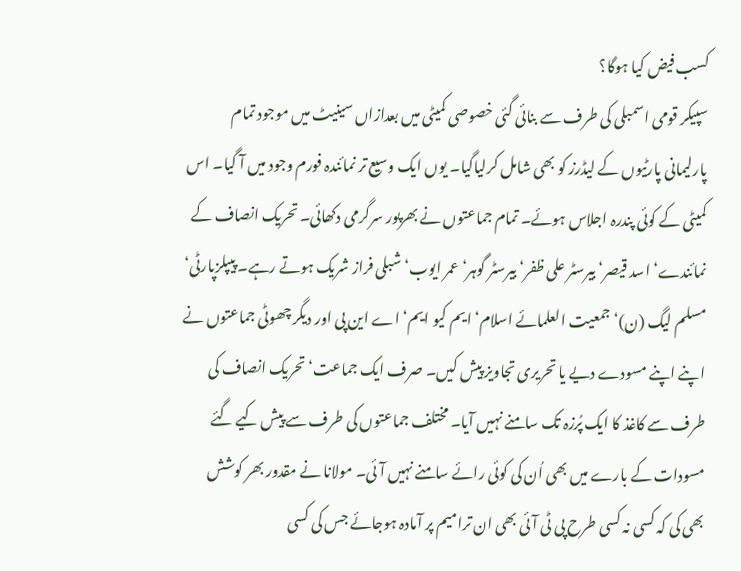کسب فیض کیا ہوگا؟
سپیکر قومی اسمبلی کی طرف سے بنائی گئی خصوصی کمیٹی میں بعدازاں سینیٹ میں موجود تمام پارلیمانی پارٹیوں کے لیڈرز کو بھی شامل کرلیاگیا۔ یوں ایک وسیع تر نمائندہ فورم وجود میں آ گیا۔ اس کمیٹی کے کوئی پندرہ اجلاس ہوئے۔ تمام جماعتوں نے بھرپور سرگرمی دکھائی۔ تحریک انصاف کے نمائندے‘ اسد قیصر‘ بیرسٹر علی ظفر‘ بیرسٹر گوہر‘ عمر ایوب‘ شبلی فراز شریک ہوتے رہے۔ پیپلزپارٹی‘ مسلم لیگ (ن)‘ جمعیت العلمائے اسلام‘ ایم کیو ایم‘ اے این پی اور دیگر چھوٹی جماعتوں نے اپنے اپنے مسودے دیے یا تحریری تجاویز پیش کیں۔ صرف ایک جماعت‘ تحریک انصاف کی طرف سے کاغذ کا ایک پُرزہ تک سامنے نہیں آیا۔ مختلف جماعتوں کی طرف سے پیش کیے گئے مسودات کے بارے میں بھی اُن کی کوئی رائے سامنے نہیں آئی۔ مولانا نے مقدور بھر کوشش بھی کی کہ کسی نہ کسی طرح پی ٹی آئی بھی ان ترامیم پر آمادہ ہوجائے جس کی کسی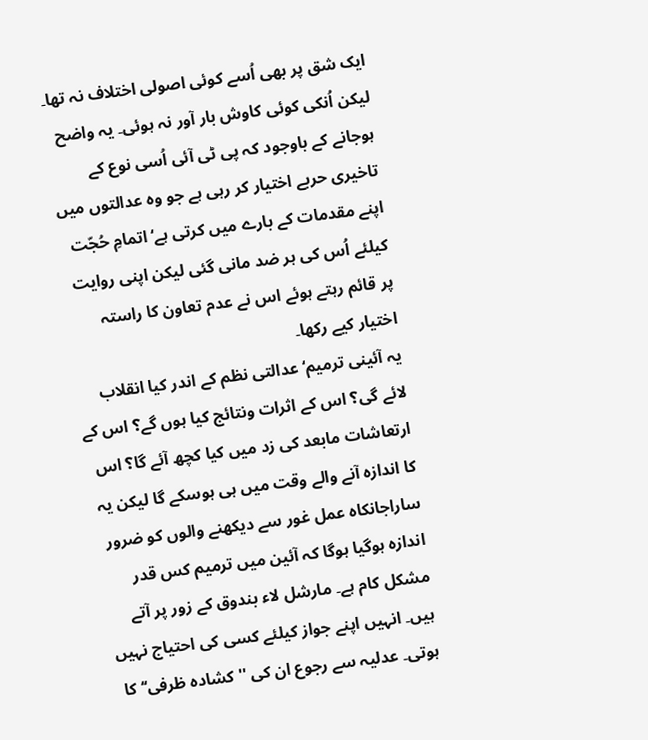ایک شق پر بھی اُسے کوئی اصولی اختلاف نہ تھا۔ لیکن اُنکی کوئی کاوش بار آور نہ ہوئی۔ یہ واضح ہوجانے کے باوجود کہ پی ٹی آئی اُسی نوع کے تاخیری حربے اختیار کر رہی ہے جو وہ عدالتوں میں اپنے مقدمات کے بارے میں کرتی ہے‘ اتمامِ حُجّت کیلئے اُس کی ہر ضد مانی گئی لیکن اپنی روایت پر قائم رہتے ہوئے اس نے عدم تعاون کا راستہ اختیار کیے رکھا۔
یہ آئینی ترمیم‘ عدالتی نظم کے اندر کیا انقلاب لائے گی؟ اس کے اثرات ونتائج کیا ہوں گے؟ اس کے ارتعاشات مابعد کی زد میں کیا کچھ آئے گا؟ اس کا اندازہ آنے والے وقت میں ہی ہوسکے گا لیکن یہ ساراجانکاہ عمل غور سے دیکھنے والوں کو ضرور اندازہ ہوگیا ہوگا کہ آئین میں ترمیم کس قدر مشکل کام ہے۔ مارشل لاء بندوق کے زور پر آتے ہیں۔ انہیں اپنے جواز کیلئے کسی کی احتیاج نہیں ہوتی۔ عدلیہ سے رجوع ان کی '' کشادہ ظرفی‘‘ کا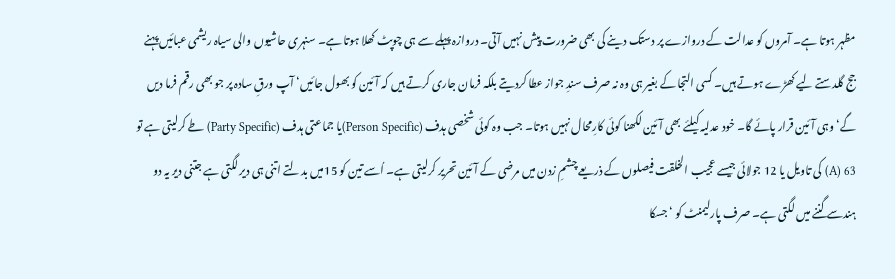مظہر ہوتا ہے۔ آمروں کو عدالت کے دروازے پر دستک دینے کی بھی ضرورت پیش نہیں آتی۔ دروازہ پہلے سے ہی چوپٹ کھلا ہوتا ہے۔ سنہری حاشیوں والی سیاہ ریشمی عبائیں پہنے جج گلدستے لیے کھڑے ہوتے ہیں۔ کسی التجا کے بغیر ہی وہ نہ صرف سندِ جواز عطا کردیتے بلکہ فرمان جاری کرتے ہیں کہ آئین کو بھول جائیں‘ آپ ورقِ سادہ پر جو بھی رقم فرما دیں گے‘ وہی آئین قرار پائے گا۔ خود عدلیہ کیلئے بھی آئین لکھنا کوئی کارِمحال نہیں ہوتا۔ جب وہ کوئی شخصی ہدف (Person Specific)یا جماعتی ہدف (Party Specific) طے کرلیتی ہے تو 63 (A) کی تاویل یا 12 جولائی جیسے عجیب الخلقت فیصلوں کے ذریعے چشمِ زدن میں مرضی کے آئین تحریر کرلیتی ہے۔ اُسے تین کو 15میں بدلتے اتنی ہی دیر لگتی ہے جتنی دیر یہ دو ہندسے گننے میں لگتی ہے۔ صرف پارلیمنٹ کو ‘جسکا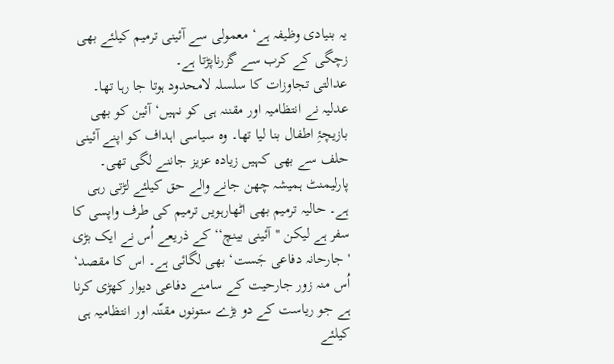یہ بنیادی وظیفہ ہے‘ معمولی سے آئینی ترمیم کیلئے بھی زچگی کے کرب سے گزرناپڑتا ہے۔
عدالتی تجاوزات کا سلسلہ لامحدود ہوتا جا رہا تھا۔ عدلیہ نے انتظامیہ اور مقننہ ہی کو نہیں‘ آئین کو بھی بازیچۂِ اطفال بنا لیا تھا۔ وہ سیاسی اہداف کو اپنے آئینی حلف سے بھی کہیں زیادہ عزیز جاننے لگی تھی۔ پارلیمنٹ ہمیشہ چھن جانے والے حق کیلئے لڑتی رہی ہے۔ حالیہ ترمیم بھی اٹھارہویں ترمیم کی طرف واپسی کا سفر ہے لیکن ''آئینی بینچ‘‘ کے ذریعے اُس نے ایک بڑی 'جارحانہ دفاعی جَست‘ بھی لگائی ہے۔ اس کا مقصد‘ اُس منہ زور جارحیت کے سامنے دفاعی دیوار کھڑی کرنا ہے جو ریاست کے دو بڑے ستونوں مقنّنہ اور انتظامیہ ہی کیلئے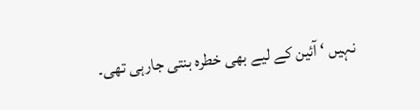نہیں ‘ آئین کے لیے بھی خطرہ بنتی جارہی تھی۔